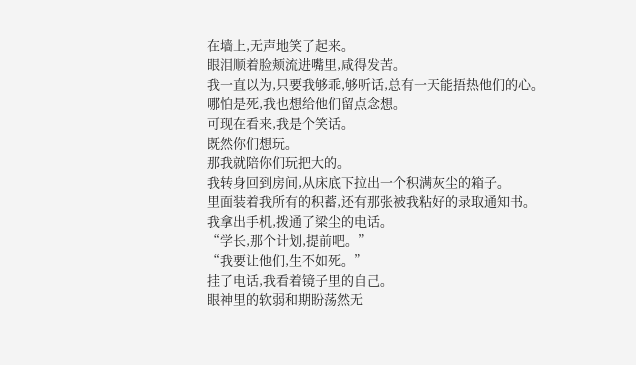在墙上,无声地笑了起来。
眼泪顺着脸颊流进嘴里,咸得发苦。
我一直以为,只要我够乖,够听话,总有一天能捂热他们的心。
哪怕是死,我也想给他们留点念想。
可现在看来,我是个笑话。
既然你们想玩。
那我就陪你们玩把大的。
我转身回到房间,从床底下拉出一个积满灰尘的箱子。
里面装着我所有的积蓄,还有那张被我粘好的录取通知书。
我拿出手机,拨通了梁尘的电话。
“学长,那个计划,提前吧。”
“我要让他们,生不如死。”
挂了电话,我看着镜子里的自己。
眼神里的软弱和期盼荡然无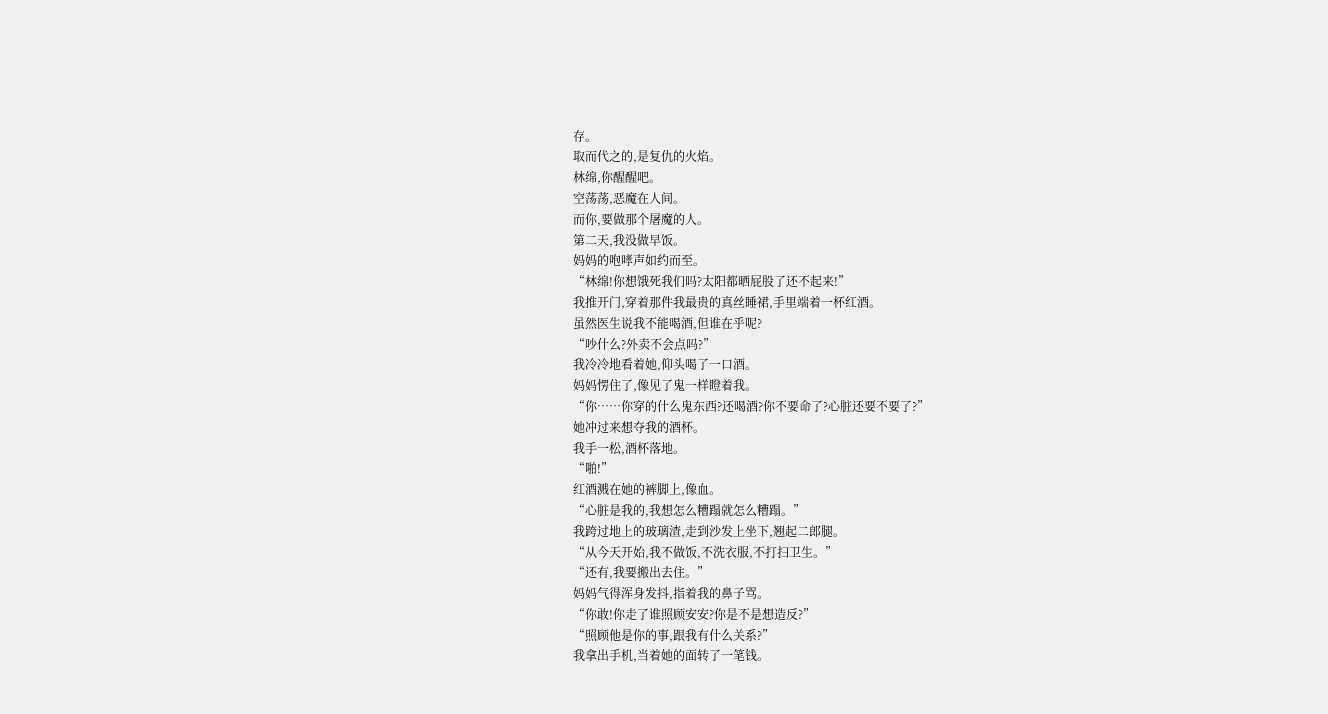存。
取而代之的,是复仇的火焰。
林绵,你醒醒吧。
空荡荡,恶魔在人间。
而你,要做那个屠魔的人。
第二天,我没做早饭。
妈妈的咆哮声如约而至。
“林绵!你想饿死我们吗?太阳都晒屁股了还不起来!”
我推开门,穿着那件我最贵的真丝睡裙,手里端着一杯红酒。
虽然医生说我不能喝酒,但谁在乎呢?
“吵什么?外卖不会点吗?”
我冷冷地看着她,仰头喝了一口酒。
妈妈愣住了,像见了鬼一样瞪着我。
“你……你穿的什么鬼东西?还喝酒?你不要命了?心脏还要不要了?”
她冲过来想夺我的酒杯。
我手一松,酒杯落地。
“啪!”
红酒溅在她的裤脚上,像血。
“心脏是我的,我想怎么糟蹋就怎么糟蹋。”
我跨过地上的玻璃渣,走到沙发上坐下,翘起二郎腿。
“从今天开始,我不做饭,不洗衣服,不打扫卫生。”
“还有,我要搬出去住。”
妈妈气得浑身发抖,指着我的鼻子骂。
“你敢!你走了谁照顾安安?你是不是想造反?”
“照顾他是你的事,跟我有什么关系?”
我拿出手机,当着她的面转了一笔钱。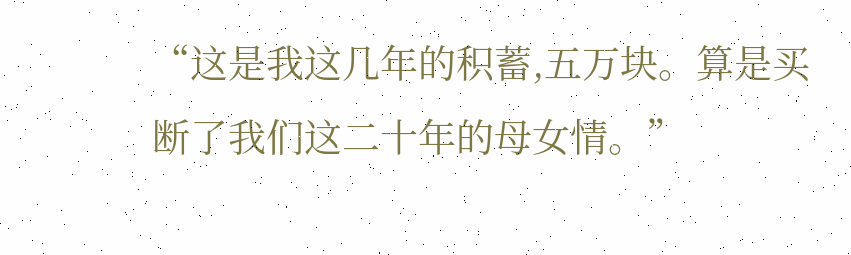“这是我这几年的积蓄,五万块。算是买断了我们这二十年的母女情。”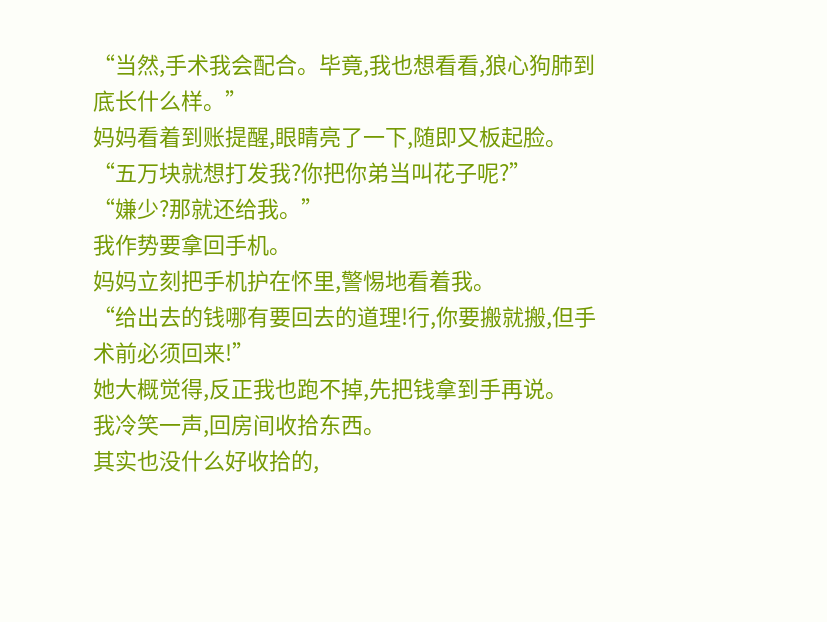“当然,手术我会配合。毕竟,我也想看看,狼心狗肺到底长什么样。”
妈妈看着到账提醒,眼睛亮了一下,随即又板起脸。
“五万块就想打发我?你把你弟当叫花子呢?”
“嫌少?那就还给我。”
我作势要拿回手机。
妈妈立刻把手机护在怀里,警惕地看着我。
“给出去的钱哪有要回去的道理!行,你要搬就搬,但手术前必须回来!”
她大概觉得,反正我也跑不掉,先把钱拿到手再说。
我冷笑一声,回房间收拾东西。
其实也没什么好收拾的,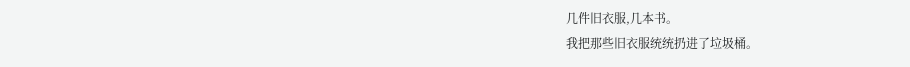几件旧衣服,几本书。
我把那些旧衣服统统扔进了垃圾桶。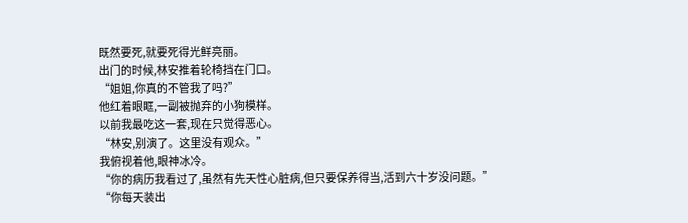既然要死,就要死得光鲜亮丽。
出门的时候,林安推着轮椅挡在门口。
“姐姐,你真的不管我了吗?”
他红着眼眶,一副被抛弃的小狗模样。
以前我最吃这一套,现在只觉得恶心。
“林安,别演了。这里没有观众。”
我俯视着他,眼神冰冷。
“你的病历我看过了,虽然有先天性心脏病,但只要保养得当,活到六十岁没问题。”
“你每天装出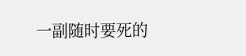一副随时要死的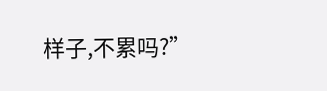样子,不累吗?”